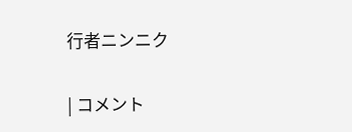行者ニンニク

| コメント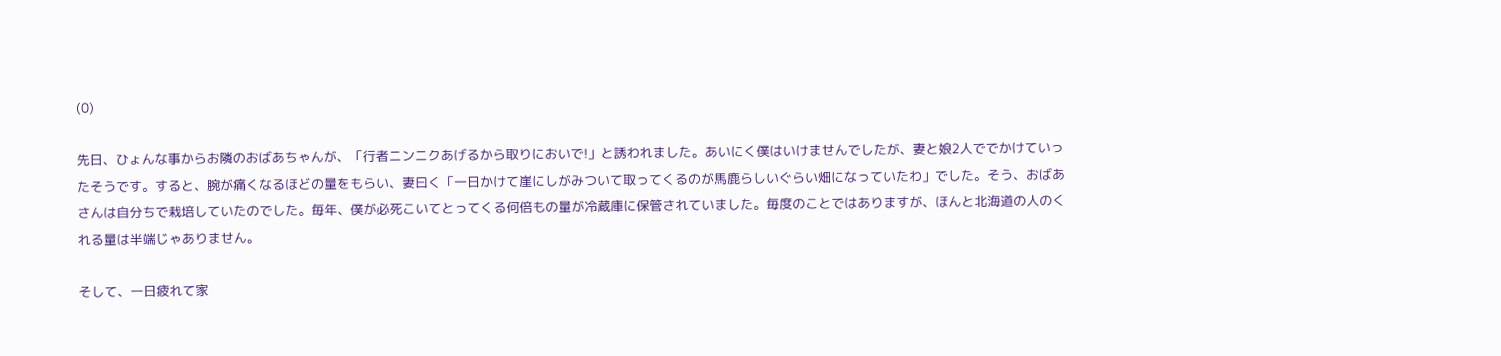(0)

先日、ひょんな事からお隣のおばあちゃんが、「行者ニンニクあげるから取りにおいで!」と誘われました。あいにく僕はいけませんでしたが、妻と娘2人ででかけていったそうです。すると、腕が痛くなるほどの量をもらい、妻曰く「一日かけて崖にしがみついて取ってくるのが馬鹿らしいぐらい畑になっていたわ」でした。そう、おばあさんは自分ちで栽培していたのでした。毎年、僕が必死こいてとってくる何倍もの量が冷蔵庫に保管されていました。毎度のことではありますが、ほんと北海道の人のくれる量は半端じゃありません。

そして、一日疲れて家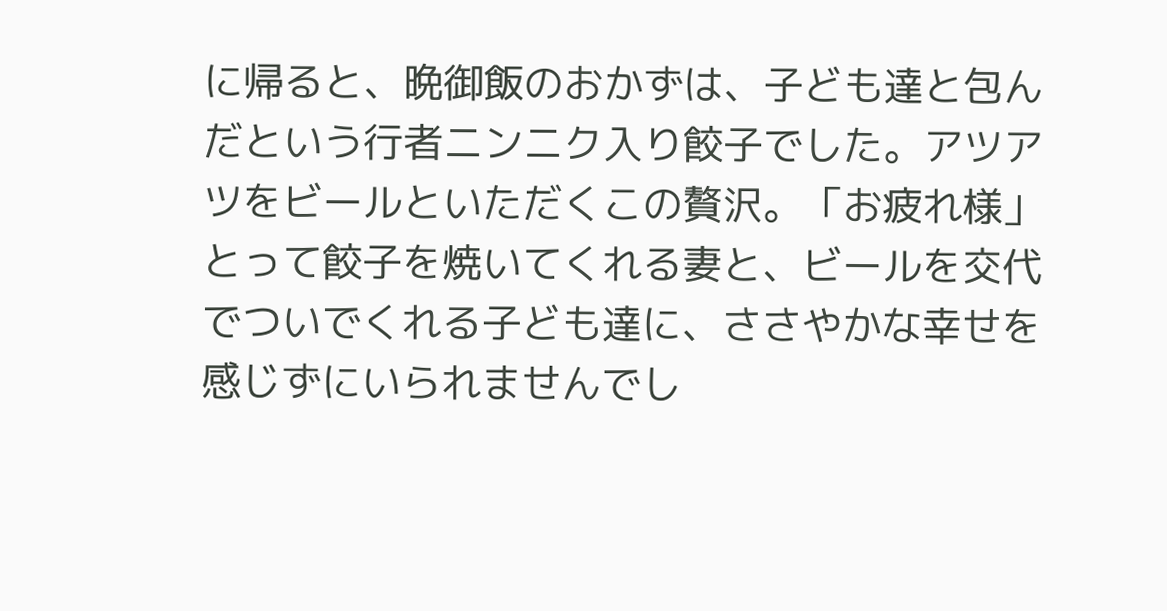に帰ると、晩御飯のおかずは、子ども達と包んだという行者ニンニク入り餃子でした。アツアツをビールといただくこの贅沢。「お疲れ様」とって餃子を焼いてくれる妻と、ビールを交代でついでくれる子ども達に、ささやかな幸せを感じずにいられませんでし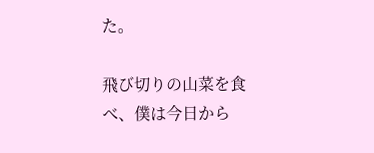た。

飛び切りの山菜を食べ、僕は今日から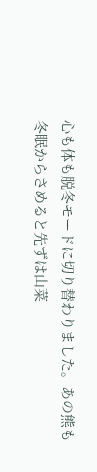心も体も脱冬モードに切り替わりました。あの熊も冬眠からさめると先ずは山菜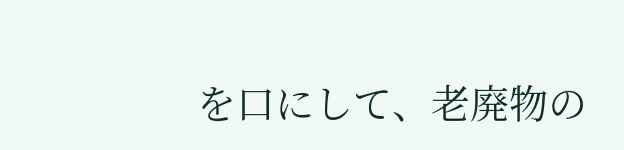を口にして、老廃物の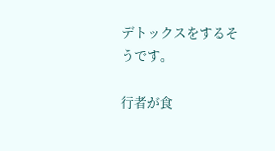デトックスをするそうです。

行者が食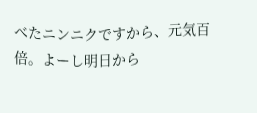べたニンニクですから、元気百倍。よーし明日から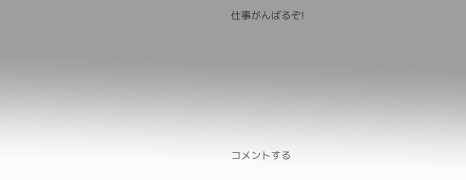仕事がんばるぞ!









コメントする